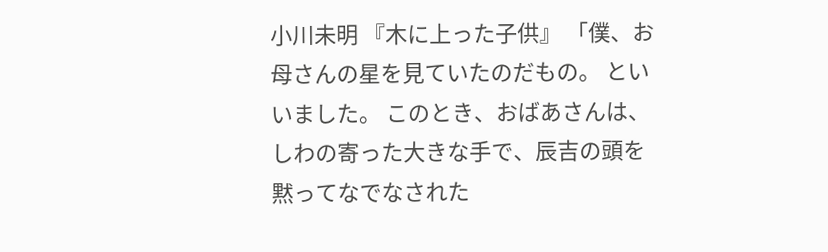小川未明 『木に上った子供』 「僕、お母さんの星を見ていたのだもの。 といいました。 このとき、おばあさんは、しわの寄った大きな手で、辰吉の頭を黙ってなでなされた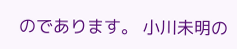のであります。 小川未明の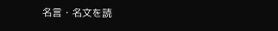名言・名文を読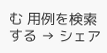む 用例を検索する → シェア